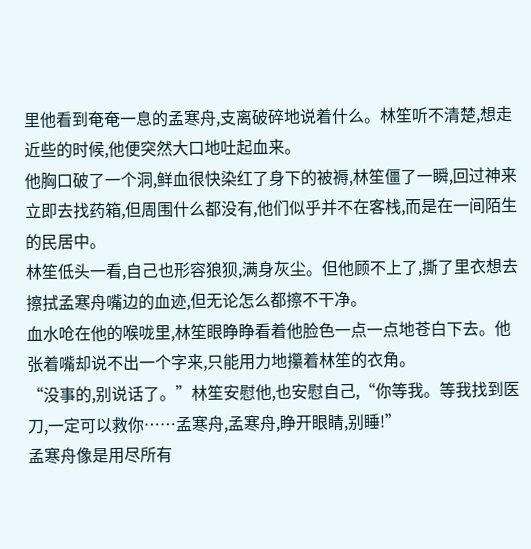里他看到奄奄一息的孟寒舟,支离破碎地说着什么。林笙听不清楚,想走近些的时候,他便突然大口地吐起血来。
他胸口破了一个洞,鲜血很快染红了身下的被褥,林笙僵了一瞬,回过神来立即去找药箱,但周围什么都没有,他们似乎并不在客栈,而是在一间陌生的民居中。
林笙低头一看,自己也形容狼狈,满身灰尘。但他顾不上了,撕了里衣想去擦拭孟寒舟嘴边的血迹,但无论怎么都擦不干净。
血水呛在他的喉咙里,林笙眼睁睁看着他脸色一点一点地苍白下去。他张着嘴却说不出一个字来,只能用力地攥着林笙的衣角。
“没事的,别说话了。”林笙安慰他,也安慰自己,“你等我。等我找到医刀,一定可以救你……孟寒舟,孟寒舟,睁开眼睛,别睡!”
孟寒舟像是用尽所有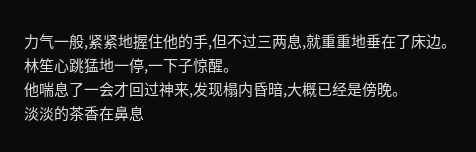力气一般,紧紧地握住他的手,但不过三两息,就重重地垂在了床边。
林笙心跳猛地一停,一下子惊醒。
他喘息了一会才回过神来,发现榻内昏暗,大概已经是傍晚。
淡淡的茶香在鼻息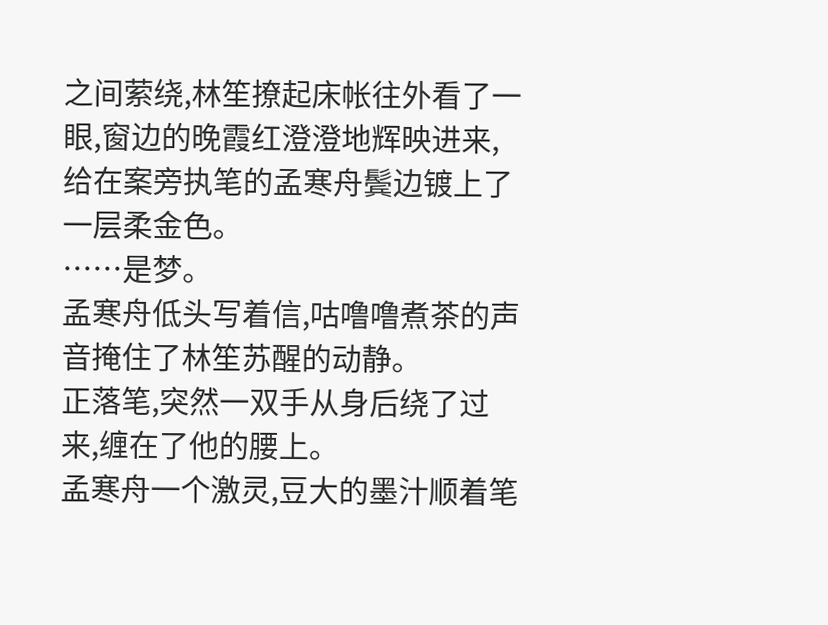之间萦绕,林笙撩起床帐往外看了一眼,窗边的晚霞红澄澄地辉映进来,给在案旁执笔的孟寒舟鬓边镀上了一层柔金色。
……是梦。
孟寒舟低头写着信,咕噜噜煮茶的声音掩住了林笙苏醒的动静。
正落笔,突然一双手从身后绕了过来,缠在了他的腰上。
孟寒舟一个激灵,豆大的墨汁顺着笔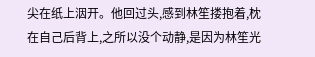尖在纸上洇开。他回过头,感到林笙搂抱着,枕在自己后背上,之所以没个动静,是因为林笙光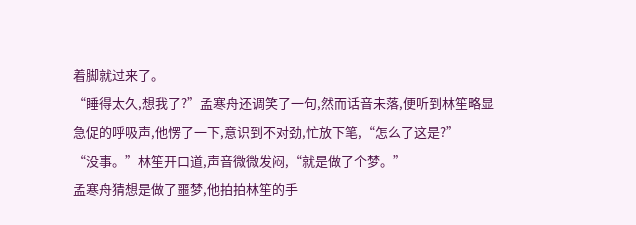着脚就过来了。
“睡得太久,想我了?”孟寒舟还调笑了一句,然而话音未落,便听到林笙略显急促的呼吸声,他愣了一下,意识到不对劲,忙放下笔,“怎么了这是?”
“没事。”林笙开口道,声音微微发闷,“就是做了个梦。”
孟寒舟猜想是做了噩梦,他拍拍林笙的手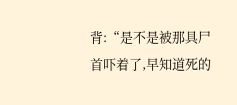背:“是不是被那具尸首吓着了,早知道死的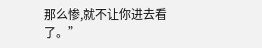那么惨,就不让你进去看了。”